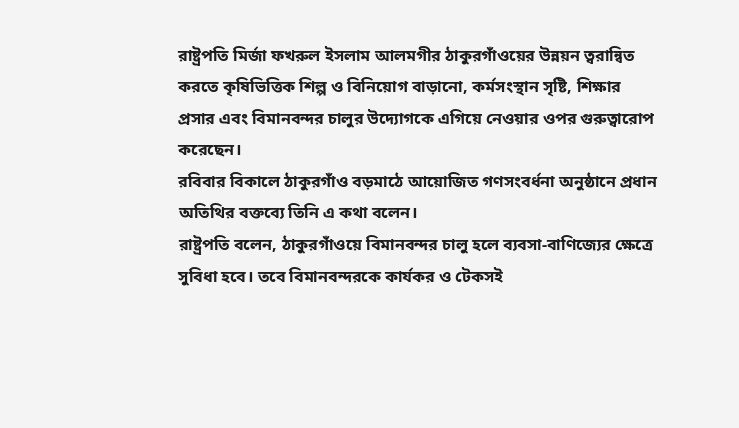রাষ্ট্রপতি মির্জা ফখরুল ইসলাম আলমগীর ঠাকুরগাঁওয়ের উন্নয়ন ত্বরান্বিত করতে কৃষিভিত্তিক শিল্প ও বিনিয়োগ বাড়ানো, কর্মসংস্থান সৃষ্টি, শিক্ষার প্রসার এবং বিমানবন্দর চালুর উদ্যোগকে এগিয়ে নেওয়ার ওপর গুরুত্বারোপ করেছেন।
রবিবার বিকালে ঠাকুরগাঁও বড়মাঠে আয়োজিত গণসংবর্ধনা অনুষ্ঠানে প্রধান অতিথির বক্তব্যে তিনি এ কথা বলেন।
রাষ্ট্রপতি বলেন, ঠাকুরগাঁওয়ে বিমানবন্দর চালু হলে ব্যবসা-বাণিজ্যের ক্ষেত্রে সুবিধা হবে। তবে বিমানবন্দরকে কার্যকর ও টেকসই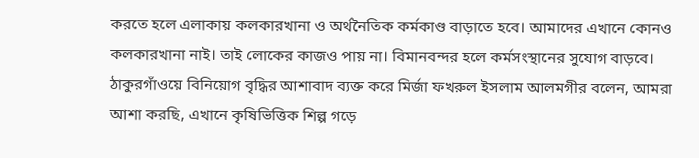করতে হলে এলাকায় কলকারখানা ও অর্থনৈতিক কর্মকাণ্ড বাড়াতে হবে। আমাদের এখানে কোনও কলকারখানা নাই। তাই লোকের কাজও পায় না। বিমানবন্দর হলে কর্মসংস্থানের সুযোগ বাড়বে।
ঠাকুরগাঁওয়ে বিনিয়োগ বৃদ্ধির আশাবাদ ব্যক্ত করে মির্জা ফখরুল ইসলাম আলমগীর বলেন, আমরা আশা করছি, এখানে কৃষিভিত্তিক শিল্প গড়ে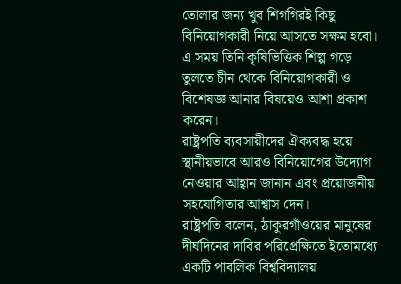তোলার জন্য খুব শিগগিরই কিছু বিনিয়োগকারী নিয়ে আসতে সক্ষম হবো।
এ সময় তিনি কৃষিভিত্তিক শিল্প গড়ে তুলতে চীন থেকে বিনিয়োগকারী ও বিশেষজ্ঞ আনার বিষয়েও আশা প্রকাশ করেন।
রাষ্ট্রপতি ব্যবসায়ীদের ঐক্যবদ্ধ হয়ে স্থানীয়ভাবে আরও বিনিয়োগের উদ্যোগ নেওয়ার আহ্বান জানান এবং প্রয়োজনীয় সহযোগিতার আশ্বাস দেন।
রাষ্ট্রপতি বলেন, ঠাকুরগাঁওয়ের মানুষের দীর্ঘদিনের দাবির পরিপ্রেক্ষিতে ইতোমধ্যে একটি পাবলিক বিশ্ববিদ্যালয়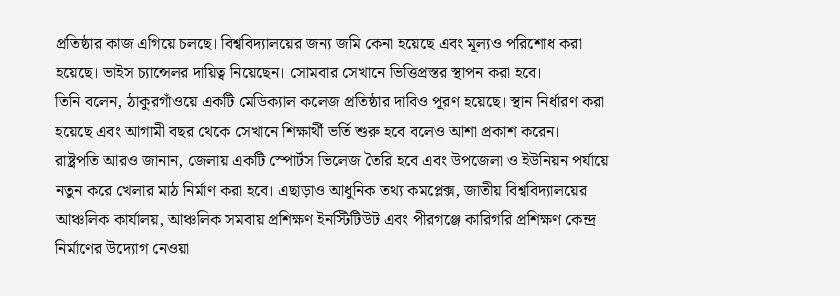প্রতিষ্ঠার কাজ এগিয়ে চলছে। বিশ্ববিদ্যালয়ের জন্য জমি কেনা হয়েছে এবং মূল্যও পরিশোধ করা হয়েছে। ভাইস চ্যান্সেলর দায়িত্ব নিয়েছেন। সোমবার সেখানে ভিত্তিপ্রস্তর স্থাপন করা হবে।
তিনি বলেন, ঠাকুরগাঁওয়ে একটি মেডিক্যাল কলেজ প্রতিষ্ঠার দাবিও পূরণ হয়েছে। স্থান নির্ধারণ করা হয়েছে এবং আগামী বছর থেকে সেখানে শিক্ষার্থী ভর্তি শুরু হবে বলেও আশা প্রকাশ করেন।
রাষ্ট্রপতি আরও জানান, জেলায় একটি স্পোর্টস ভিলেজ তৈরি হবে এবং উপজেলা ও ইউনিয়ন পর্যায়ে নতুন করে খেলার মাঠ নির্মাণ করা হবে। এছাড়াও আধুনিক তথ্য কমপ্লেক্স, জাতীয় বিশ্ববিদ্যালয়ের আঞ্চলিক কার্যালয়, আঞ্চলিক সমবায় প্রশিক্ষণ ইনস্টিটিউট এবং পীরগঞ্জে কারিগরি প্রশিক্ষণ কেন্দ্র নির্মাণের উদ্যোগ নেওয়া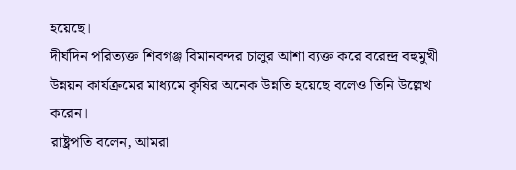হয়েছে।
দীর্ঘদিন পরিত্যক্ত শিবগঞ্জ বিমানবন্দর চালুর আশা ব্যক্ত করে বরেন্দ্র বহুমুখী উন্নয়ন কার্যক্রমের মাধ্যমে কৃষির অনেক উন্নতি হয়েছে বলেও তিনি উল্লেখ করেন।
রাষ্ট্রপতি বলেন, আমরা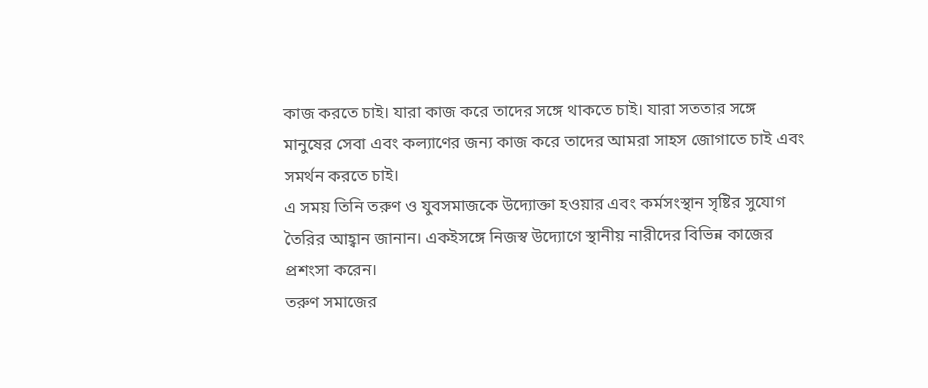কাজ করতে চাই। যারা কাজ করে তাদের সঙ্গে থাকতে চাই। যারা সততার সঙ্গে মানুষের সেবা এবং কল্যাণের জন্য কাজ করে তাদের আমরা সাহস জোগাতে চাই এবং সমর্থন করতে চাই।
এ সময় তিনি তরুণ ও যুবসমাজকে উদ্যোক্তা হওয়ার এবং কর্মসংস্থান সৃষ্টির সুযোগ তৈরির আহ্বান জানান। একইসঙ্গে নিজস্ব উদ্যোগে স্থানীয় নারীদের বিভিন্ন কাজের প্রশংসা করেন।
তরুণ সমাজের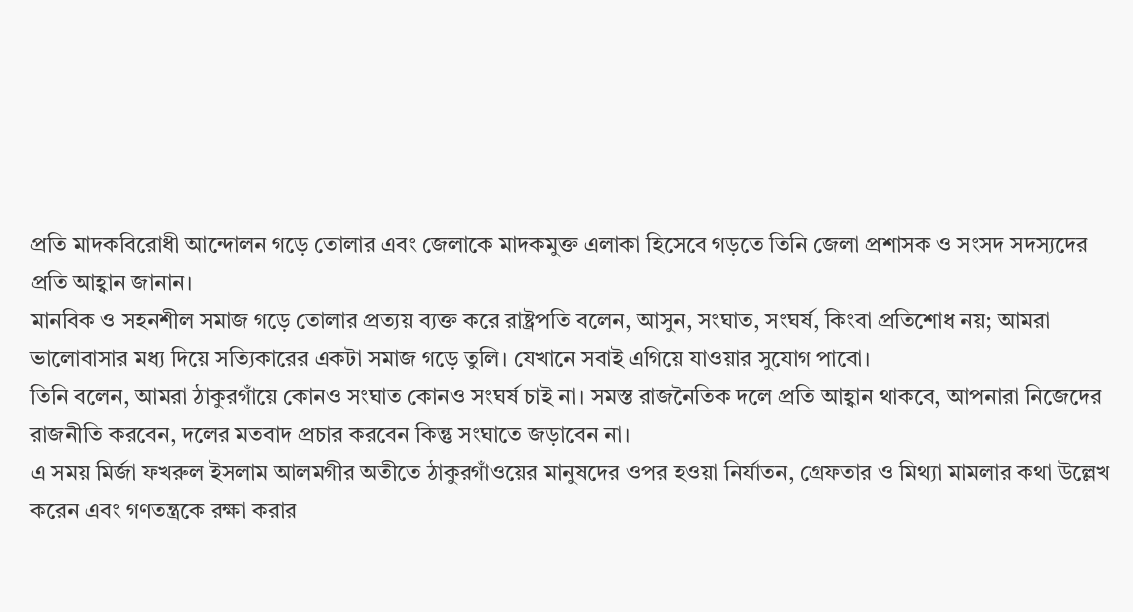প্রতি মাদকবিরোধী আন্দোলন গড়ে তোলার এবং জেলাকে মাদকমুক্ত এলাকা হিসেবে গড়তে তিনি জেলা প্রশাসক ও সংসদ সদস্যদের প্রতি আহ্বান জানান।
মানবিক ও সহনশীল সমাজ গড়ে তোলার প্রত্যয় ব্যক্ত করে রাষ্ট্রপতি বলেন, আসুন, সংঘাত, সংঘর্ষ, কিংবা প্রতিশোধ নয়; আমরা ভালোবাসার মধ্য দিয়ে সত্যিকারের একটা সমাজ গড়ে তুলি। যেখানে সবাই এগিয়ে যাওয়ার সুযোগ পাবো।
তিনি বলেন, আমরা ঠাকুরগাঁয়ে কোনও সংঘাত কোনও সংঘর্ষ চাই না। সমস্ত রাজনৈতিক দলে প্রতি আহ্বান থাকবে, আপনারা নিজেদের রাজনীতি করবেন, দলের মতবাদ প্রচার করবেন কিন্তু সংঘাতে জড়াবেন না।
এ সময় মির্জা ফখরুল ইসলাম আলমগীর অতীতে ঠাকুরগাঁওয়ের মানুষদের ওপর হওয়া নির্যাতন, গ্রেফতার ও মিথ্যা মামলার কথা উল্লেখ করেন এবং গণতন্ত্রকে রক্ষা করার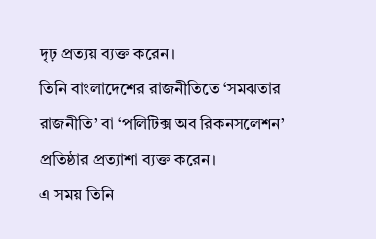দৃঢ় প্রত্যয় ব্যক্ত করেন।
তিনি বাংলাদেশের রাজনীতিতে ‘সমঝতার রাজনীতি’ বা ‘পলিটিক্স অব রিকনসলেশন’ প্রতিষ্ঠার প্রত্যাশা ব্যক্ত করেন।
এ সময় তিনি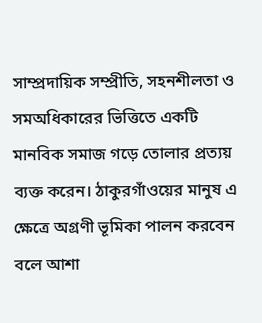সাম্প্রদায়িক সম্প্রীতি, সহনশীলতা ও সমঅধিকারের ভিত্তিতে একটি মানবিক সমাজ গড়ে তোলার প্রত্যয় ব্যক্ত করেন। ঠাকুরগাঁওয়ের মানুষ এ ক্ষেত্রে অগ্রণী ভূমিকা পালন করবেন বলে আশা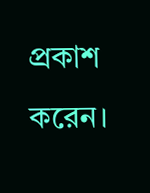প্রকাশ করেন।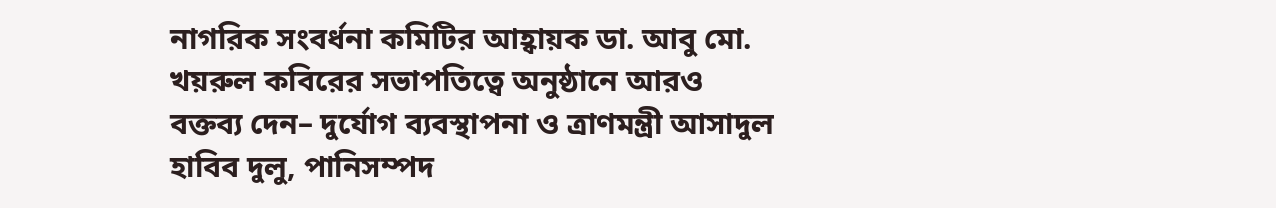নাগরিক সংবর্ধনা কমিটির আহ্বায়ক ডা. আবু মো. খয়রুল কবিরের সভাপতিত্বে অনুষ্ঠানে আরও বক্তব্য দেন– দুর্যোগ ব্যবস্থাপনা ও ত্রাণমন্ত্রী আসাদুল হাবিব দুলু, পানিসম্পদ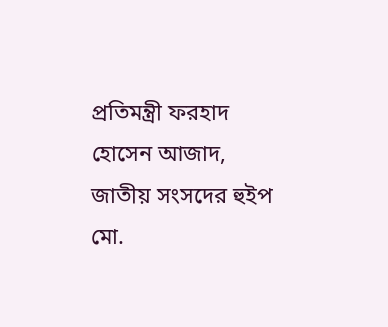প্রতিমন্ত্রী ফরহাদ হোসেন আজাদ, জাতীয় সংসদের হুইপ মো.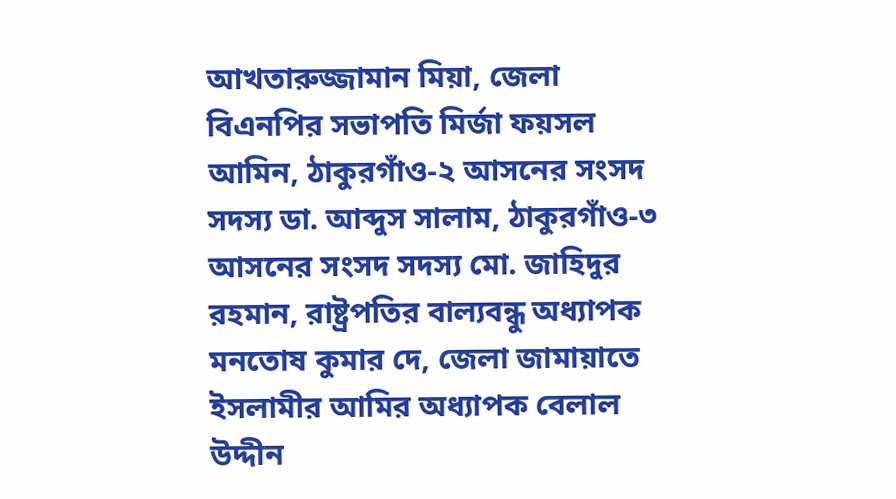আখতারুজ্জামান মিয়া, জেলা বিএনপির সভাপতি মির্জা ফয়সল আমিন, ঠাকুরগাঁও-২ আসনের সংসদ সদস্য ডা. আব্দুস সালাম, ঠাকুরগাঁও-৩ আসনের সংসদ সদস্য মো. জাহিদুর রহমান, রাষ্ট্রপতির বাল্যবন্ধু অধ্যাপক মনতোষ কুমার দে, জেলা জামায়াতে ইসলামীর আমির অধ্যাপক বেলাল উদ্দীন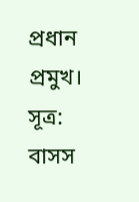প্রধান প্রমুখ।
সূত্র: বাসস